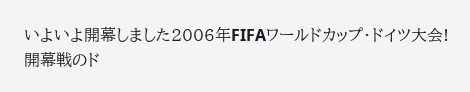いよいよ開幕しました2006年FIFAワールドカップ・ドイツ大会!
開幕戦のド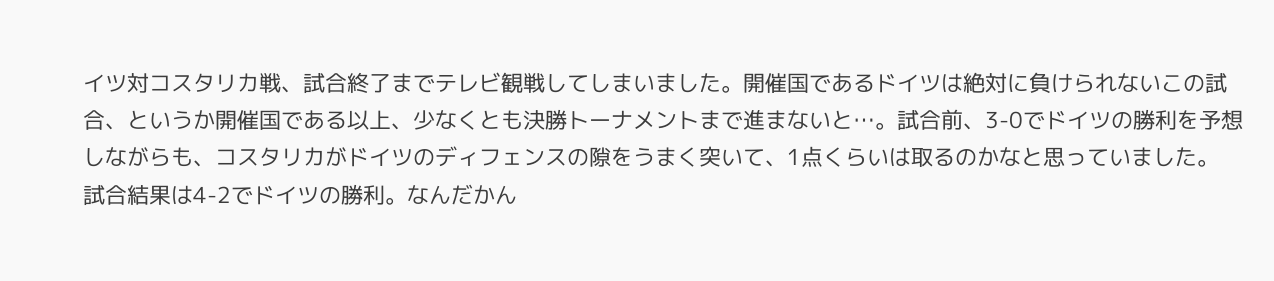イツ対コスタリカ戦、試合終了までテレビ観戦してしまいました。開催国であるドイツは絶対に負けられないこの試合、というか開催国である以上、少なくとも決勝トーナメントまで進まないと…。試合前、3-0でドイツの勝利を予想しながらも、コスタリカがドイツのディフェンスの隙をうまく突いて、1点くらいは取るのかなと思っていました。
試合結果は4-2でドイツの勝利。なんだかん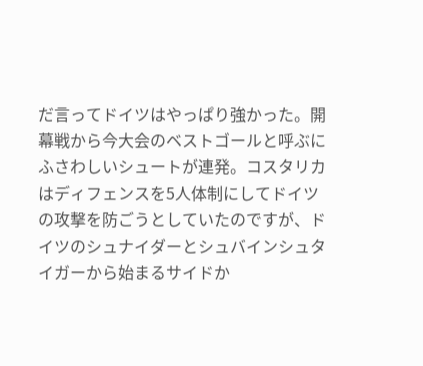だ言ってドイツはやっぱり強かった。開幕戦から今大会のベストゴールと呼ぶにふさわしいシュートが連発。コスタリカはディフェンスを5人体制にしてドイツの攻撃を防ごうとしていたのですが、ドイツのシュナイダーとシュバインシュタイガーから始まるサイドか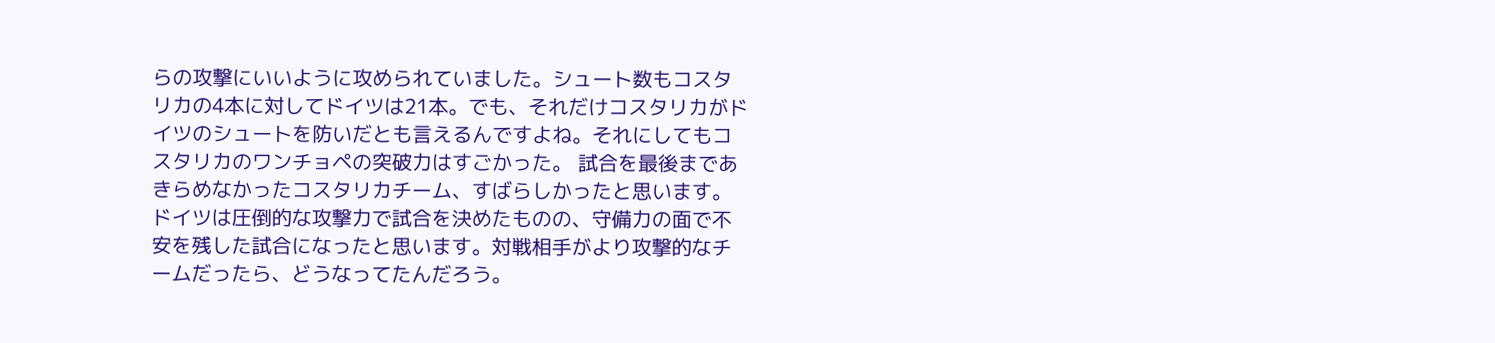らの攻撃にいいように攻められていました。シュート数もコスタリカの4本に対してドイツは21本。でも、それだけコスタリカがドイツのシュートを防いだとも言えるんですよね。それにしてもコスタリカのワンチョペの突破力はすごかった。 試合を最後まであきらめなかったコスタリカチーム、すばらしかったと思います。
ドイツは圧倒的な攻撃力で試合を決めたものの、守備力の面で不安を残した試合になったと思います。対戦相手がより攻撃的なチームだったら、どうなってたんだろう。